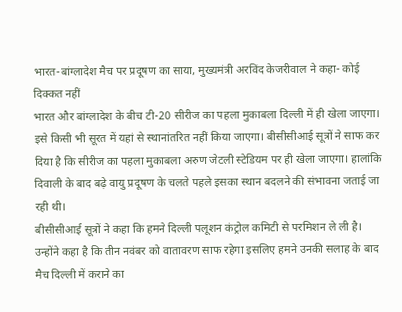भारत-बांग्लादेश मैच पर प्रदूषण का साया, मुख्यमंत्री अरविंद केजरीवाल ने कहा- कोई दिक्कत नहीं
भारत और बांग्लादेश के बीच टी-20 सीरीज का पहला मुकाबला दिल्ली में ही खेला जाएगा। इसे किसी भी सूरत में यहां से स्थानांतरित नहीं किया जाएगा। बीसीसीआई सूत्रों ने साफ कर दिया है कि सीरीज का पहला मुकाबला अरुण जेटली स्टेडियम पर ही खेला जाएगा। हालांकि दिवाली के बाद बढ़े वायु प्रदूषण के चलते पहले इसका स्थान बदलने की संभावना जताई जा रही थी।
बीसीसीआई सूत्रों ने कहा कि हमने दिल्ली पलूशन कंट्रोल कमिटी से परमिशन ले ली है। उन्होंने कहा है कि तीन नवंबर को वातावरण साफ रहेगा इसलिए हमने उनकी सलाह के बाद मैच दिल्ली में कराने का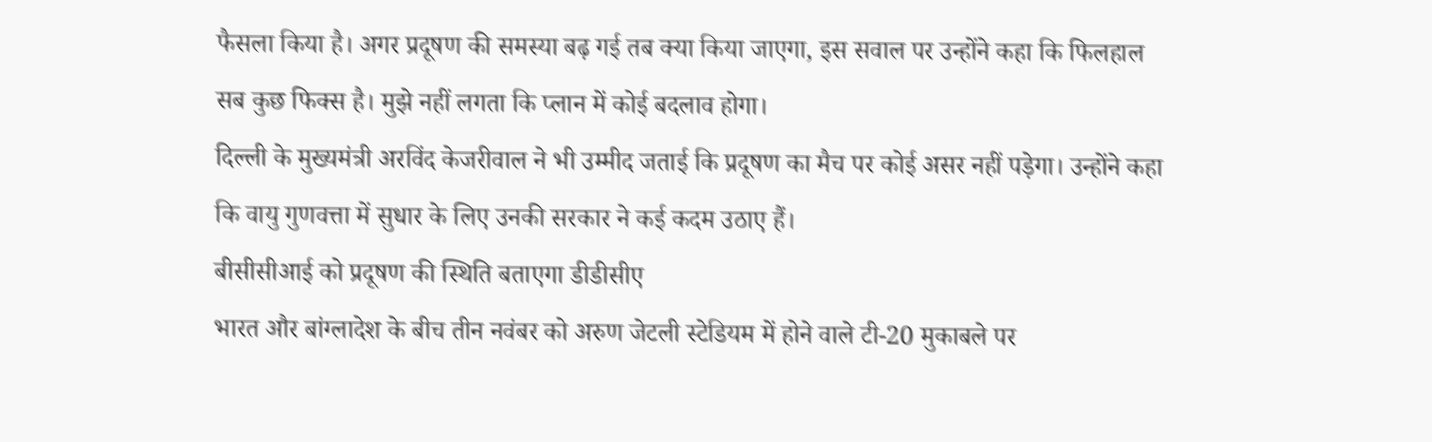फैसला किया है। अगर प्रदूषण की समस्या बढ़ गई तब क्या किया जाएगा, इस सवाल पर उन्होंने कहा कि फिलहाल सब कुछ फिक्स है। मुझे नहीं लगता कि प्लान में कोई बदलाव होगा।
दिल्ली के मुख्यमंत्री अरविंद केजरीवाल ने भी उम्मीद जताई कि प्रदूषण का मैच पर कोई असर नहीं पड़ेगा। उन्होंने कहा कि वायु गुणवत्ता में सुधार के लिए उनकी सरकार ने कई कदम उठाए हैं।
बीसीसीआई को प्रदूषण की स्थिति बताएगा डीडीसीए
भारत और बांग्लादेश के बीच तीन नवंबर को अरुण जेटली स्टेडियम में होने वाले टी-20 मुकाबले पर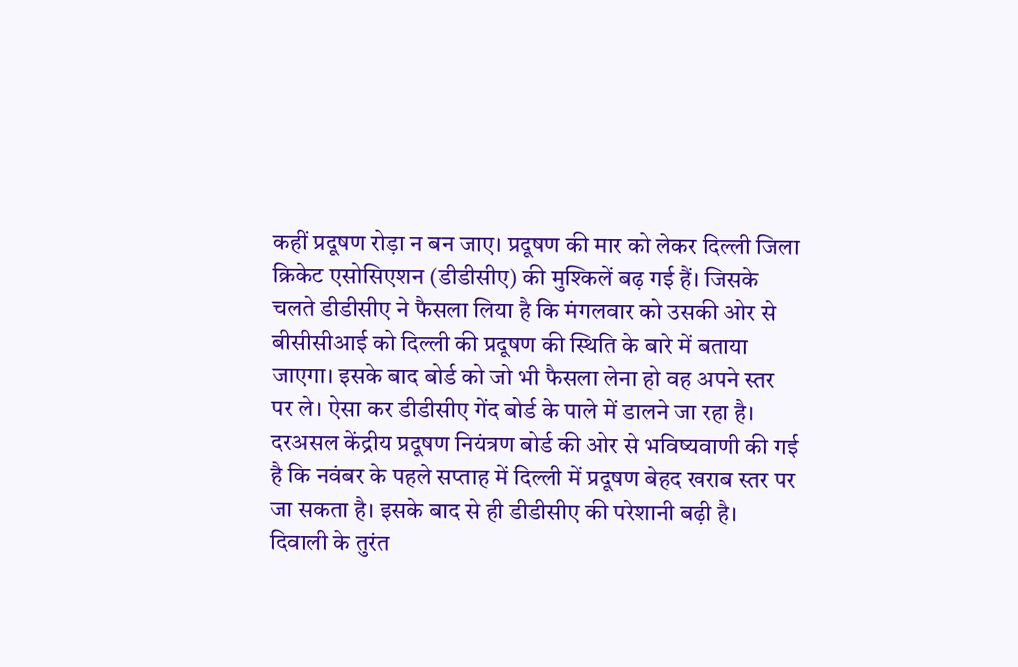कहीं प्रदूषण रोड़ा न बन जाए। प्रदूषण की मार को लेकर दिल्ली जिला क्रिकेट एसोसिएशन (डीडीसीए) की मुश्किलें बढ़ गई हैं। जिसके चलते डीडीसीए ने फैसला लिया है कि मंगलवार को उसकी ओर से बीसीसीआई को दिल्ली की प्रदूषण की स्थिति के बारे में बताया जाएगा। इसके बाद बोर्ड को जो भी फैसला लेना हो वह अपने स्तर पर ले। ऐसा कर डीडीसीए गेंद बोर्ड के पाले में डालने जा रहा है। दरअसल केंद्रीय प्रदूषण नियंत्रण बोर्ड की ओर से भविष्यवाणी की गई है कि नवंबर के पहले सप्ताह में दिल्ली में प्रदूषण बेहद खराब स्तर पर जा सकता है। इसके बाद से ही डीडीसीए की परेशानी बढ़ी है।
दिवाली के तुरंत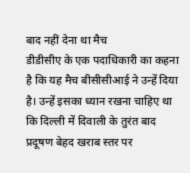बाद नहीं देना था मैच
डीडीसीए के एक पदाधिकारी का कहना है कि यह मैच बीसीसीआई ने उन्हें दिया है। उन्हें इसका ध्यान रखना चाहिए था कि दिल्ली में दिवाली के तुरंत बाद प्रदूषण बेहद खराब स्तर पर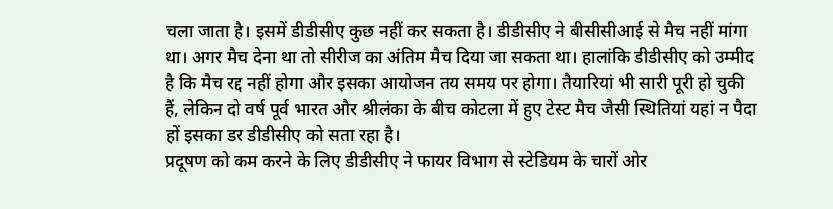चला जाता है। इसमें डीडीसीए कुछ नहीं कर सकता है। डीडीसीए ने बीसीसीआई से मैच नहीं मांगा था। अगर मैच देना था तो सीरीज का अंतिम मैच दिया जा सकता था। हालांकि डीडीसीए को उम्मीद है कि मैच रद्द नहीं होगा और इसका आयोजन तय समय पर होगा। तैयारियां भी सारी पूरी हो चुकी हैं, लेकिन दो वर्ष पूर्व भारत और श्रीलंका के बीच कोटला में हुए टेस्ट मैच जैसी स्थितियां यहां न पैदा हों इसका डर डीडीसीए को सता रहा है।
प्रदूषण को कम करने के लिए डीडीसीए ने फायर विभाग से स्टेडियम के चारों ओर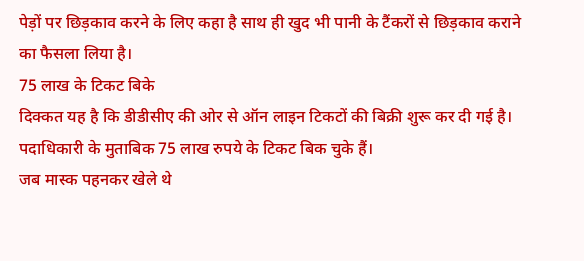पेड़ों पर छिड़काव करने के लिए कहा है साथ ही खुद भी पानी के टैंकरों से छिड़काव कराने का फैसला लिया है।
75 लाख के टिकट बिके
दिक्कत यह है कि डीडीसीए की ओर से ऑन लाइन टिकटों की बिक्री शुरू कर दी गई है। पदाधिकारी के मुताबिक 75 लाख रुपये के टिकट बिक चुके हैं।
जब मास्क पहनकर खेले थे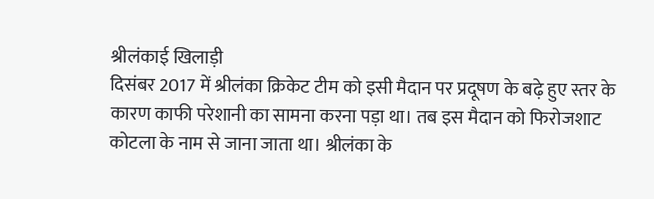श्रीलंकाई खिलाड़ी
दिसंबर 2017 में श्रीलंका क्रिकेट टीम को इसी मैदान पर प्रदूषण के बढ़े हुए स्तर के कारण काफी परेशानी का सामना करना पड़ा था। तब इस मैदान को फिरोजशाट कोटला के नाम से जाना जाता था। श्रीलंका के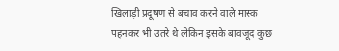खिलाड़ी प्रदूषण से बचाव करने वाले मास्क पहनकर भी उतरे थे लेकिन इसके बावजूद कुछ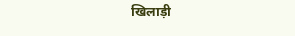खिलाड़ी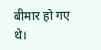बीमार हो गए थे।